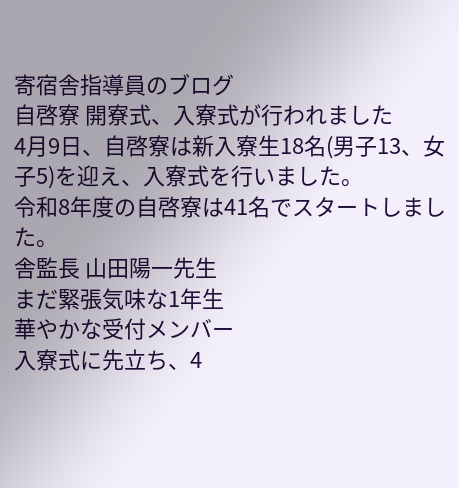寄宿舎指導員のブログ
自啓寮 開寮式、入寮式が行われました
4月9日、自啓寮は新入寮生18名(男子13、女子5)を迎え、入寮式を行いました。
令和8年度の自啓寮は41名でスタートしました。
舎監長 山田陽一先生
まだ緊張気味な1年生
華やかな受付メンバー
入寮式に先立ち、4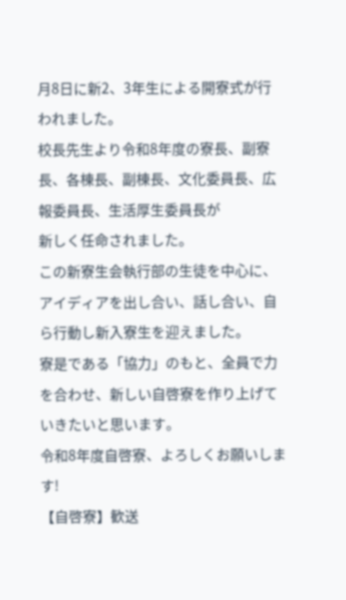月8日に新2、3年生による開寮式が行われました。
校長先生より令和8年度の寮長、副寮長、各棟長、副棟長、文化委員長、広報委員長、生活厚生委員長が
新しく任命されました。
この新寮生会執行部の生徒を中心に、アイディアを出し合い、話し合い、自ら行動し新入寮生を迎えました。
寮是である「協力」のもと、全員で力を合わせ、新しい自啓寮を作り上げていきたいと思います。
令和8年度自啓寮、よろしくお願いします!
【自啓寮】歓送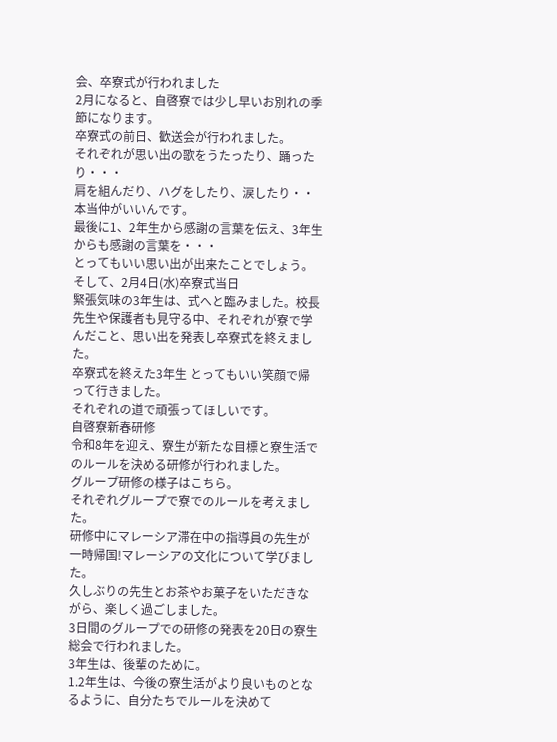会、卒寮式が行われました
2月になると、自啓寮では少し早いお別れの季節になります。
卒寮式の前日、歓送会が行われました。
それぞれが思い出の歌をうたったり、踊ったり・・・
肩を組んだり、ハグをしたり、涙したり・・本当仲がいいんです。
最後に1、2年生から感謝の言葉を伝え、3年生からも感謝の言葉を・・・
とってもいい思い出が出来たことでしょう。
そして、2月4日(水)卒寮式当日
緊張気味の3年生は、式へと臨みました。校長先生や保護者も見守る中、それぞれが寮で学んだこと、思い出を発表し卒寮式を終えました。
卒寮式を終えた3年生 とってもいい笑顔で帰って行きました。
それぞれの道で頑張ってほしいです。
自啓寮新春研修
令和8年を迎え、寮生が新たな目標と寮生活でのルールを決める研修が行われました。
グループ研修の様子はこちら。
それぞれグループで寮でのルールを考えました。
研修中にマレーシア滞在中の指導員の先生が一時帰国!マレーシアの文化について学びました。
久しぶりの先生とお茶やお菓子をいただきながら、楽しく過ごしました。
3日間のグループでの研修の発表を20日の寮生総会で行われました。
3年生は、後輩のために。
1.2年生は、今後の寮生活がより良いものとなるように、自分たちでルールを決めて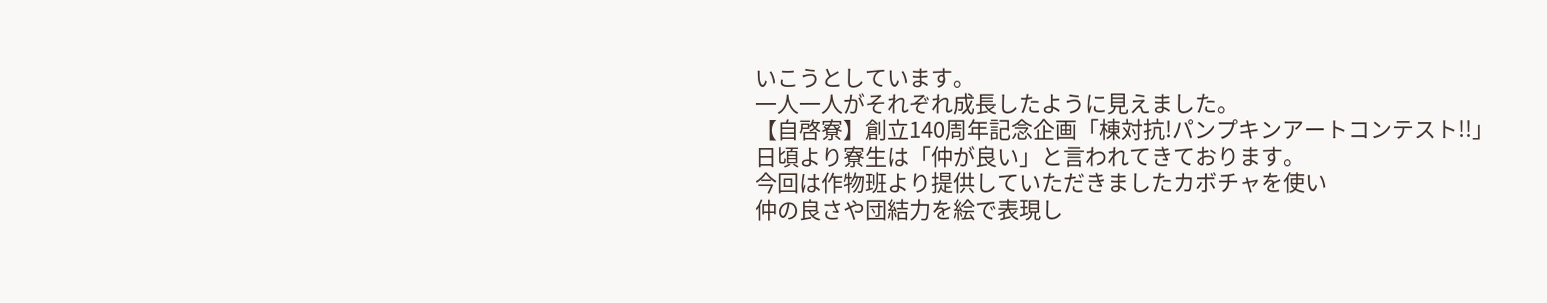いこうとしています。
一人一人がそれぞれ成長したように見えました。
【自啓寮】創立140周年記念企画「棟対抗!パンプキンアートコンテスト!!」
日頃より寮生は「仲が良い」と言われてきております。
今回は作物班より提供していただきましたカボチャを使い
仲の良さや団結力を絵で表現し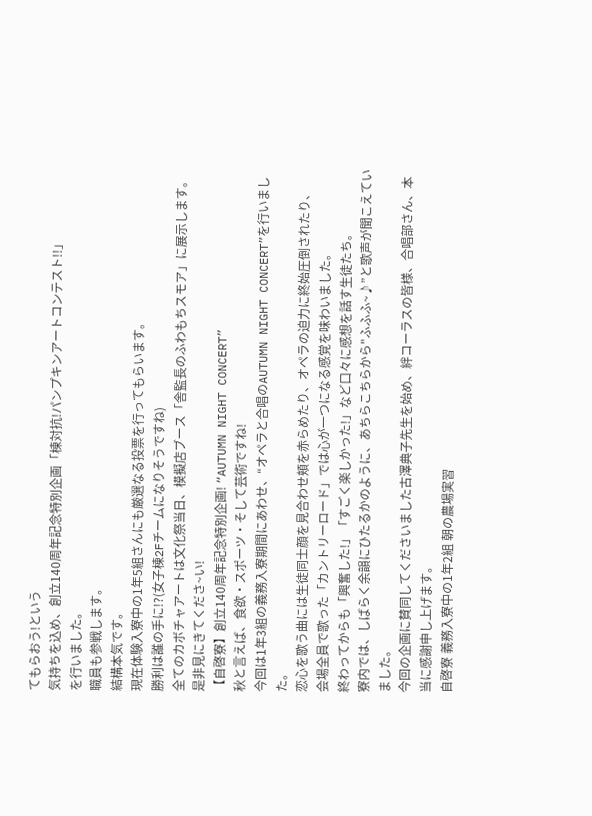てもらおう!という
気持ちを込め、創立140周年記念特別企画「棟対抗!パンプキンアートコンテスト!!」
を行いました。
職員も参戦します。
結構本気です。
現在体験入寮中の1年5組さんにも厳選なる投票を行ってもらいます。
勝利は誰の手に!?(女子棟2Fチームになりそうですね)
全てのカボチャアートは文化祭当日、模擬店ブース「舎監長のふわもちスモア」に展示します。
是非見にきてくださ~い!
【自啓寮】創立140周年記念特別企画! “AUTUMN NIGHT CONCERT”
秋と言えば、食欲・スポーツ・そして芸術ですね!
今回は1年3組の義務入寮期間にあわせ、“オペラと合唱のAUTUMN NIGHT CONCERT”を行いました。
恋心を歌う曲には生徒同士顔を見合わせ頬を赤らめたり、オペラの迫力に終始圧倒されたり、
会場全員で歌った「カントリーロード」では心が一つになる感覚を味わいました。
終わってからも「興奮した!」「すごく楽しかった!」など口々に感想を話す生徒たち。
寮内では、しばらく余韻にひたるかのように、あちらこちらから"ふふふ~♪”と歌声が聞こえていました。
今回の企画に賛同してくださいました古澤典子先生を始め、絆コーラスの皆様、合唱部さん、本当に感謝申し上げます。
自啓寮 義務入寮中の1年2組 朝の農場実習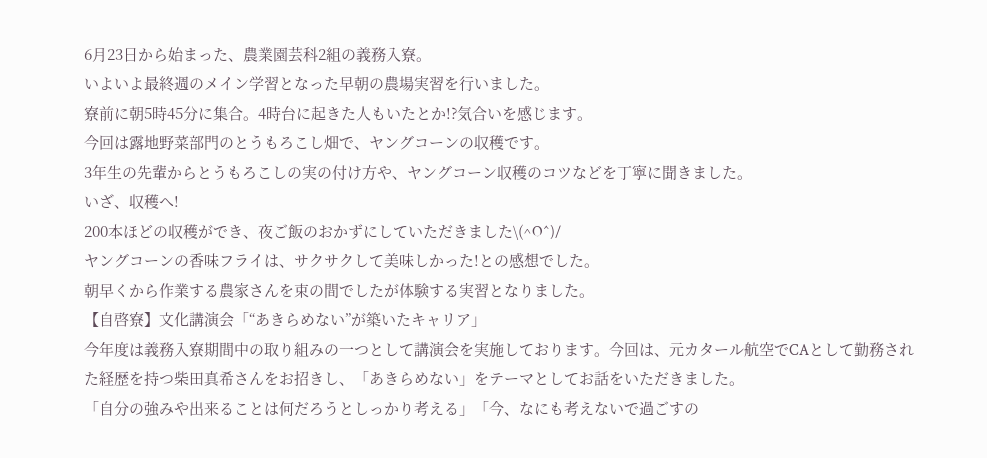6月23日から始まった、農業園芸科2組の義務入寮。
いよいよ最終週のメイン学習となった早朝の農場実習を行いました。
寮前に朝5時45分に集合。4時台に起きた人もいたとか!?気合いを感じます。
今回は露地野菜部門のとうもろこし畑で、ヤングコーンの収穫です。
3年生の先輩からとうもろこしの実の付け方や、ヤングコーン収穫のコツなどを丁寧に聞きました。
いざ、収穫へ!
200本ほどの収穫ができ、夜ご飯のおかずにしていただきました\(^O^)/
ヤングコーンの香味フライは、サクサクして美味しかった!との感想でした。
朝早くから作業する農家さんを束の間でしたが体験する実習となりました。
【自啓寮】文化講演会「“あきらめない”が築いたキャリア」
今年度は義務入寮期間中の取り組みの一つとして講演会を実施しております。今回は、元カタール航空でCAとして勤務された経歴を持つ柴田真希さんをお招きし、「あきらめない」をテーマとしてお話をいただきました。
「自分の強みや出来ることは何だろうとしっかり考える」「今、なにも考えないで過ごすの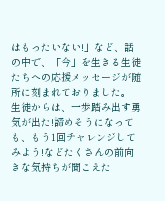はもったいない!」など、話の中で、「今」を生きる生徒たちへの応援メッセージが随所に刻まれておりました。 生徒からは、一歩踏み出す勇気が出た!諦めそうになっても、もう1回チャレンジしてみよう!などたくさんの前向きな気持ちが聞こえた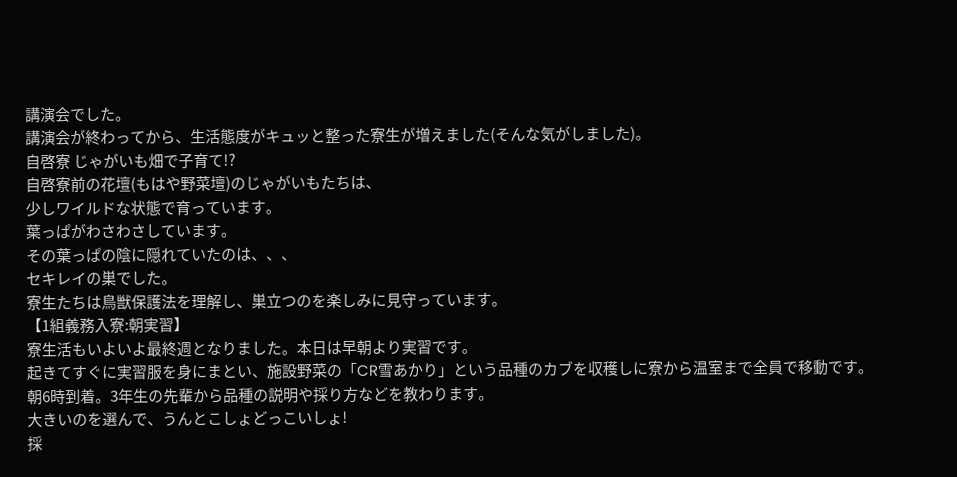講演会でした。
講演会が終わってから、生活態度がキュッと整った寮生が増えました(そんな気がしました)。
自啓寮 じゃがいも畑で子育て!?
自啓寮前の花壇(もはや野菜壇)のじゃがいもたちは、
少しワイルドな状態で育っています。
葉っぱがわさわさしています。
その葉っぱの陰に隠れていたのは、、、
セキレイの巣でした。
寮生たちは鳥獣保護法を理解し、巣立つのを楽しみに見守っています。
【1組義務入寮:朝実習】
寮生活もいよいよ最終週となりました。本日は早朝より実習です。
起きてすぐに実習服を身にまとい、施設野菜の「CR雪あかり」という品種のカブを収穫しに寮から温室まで全員で移動です。
朝6時到着。3年生の先輩から品種の説明や採り方などを教わります。
大きいのを選んで、うんとこしょどっこいしょ!
採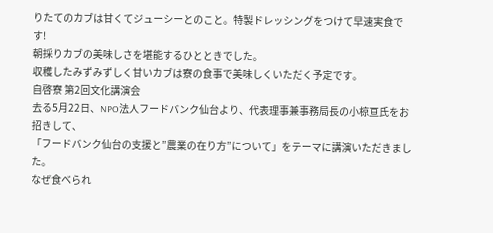りたてのカブは甘くてジューシーとのこと。特製ドレッシングをつけて早速実食です!
朝採りカブの美味しさを堪能するひとときでした。
収穫したみずみずしく甘いカブは寮の食事で美味しくいただく予定です。
自啓寮 第2回文化講演会
去る5月22日、NPO法人フードバンク仙台より、代表理事兼事務局長の小椋亘氏をお招きして、
「フードバンク仙台の支援と”農業の在り方”について」をテーマに講演いただきました。
なぜ食べられ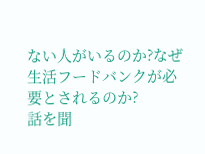ない人がいるのか?なぜ生活フードバンクが必要とされるのか?
話を聞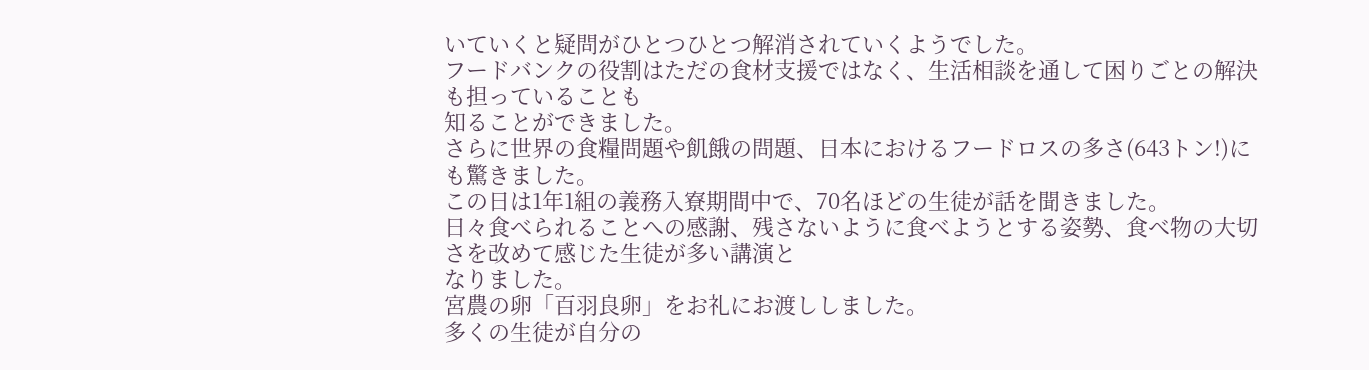いていくと疑問がひとつひとつ解消されていくようでした。
フードバンクの役割はただの食材支援ではなく、生活相談を通して困りごとの解決も担っていることも
知ることができました。
さらに世界の食糧問題や飢餓の問題、日本におけるフードロスの多さ(643トン!)にも驚きました。
この日は1年1組の義務入寮期間中で、70名ほどの生徒が話を聞きました。
日々食べられることへの感謝、残さないように食べようとする姿勢、食べ物の大切さを改めて感じた生徒が多い講演と
なりました。
宮農の卵「百羽良卵」をお礼にお渡ししました。
多くの生徒が自分の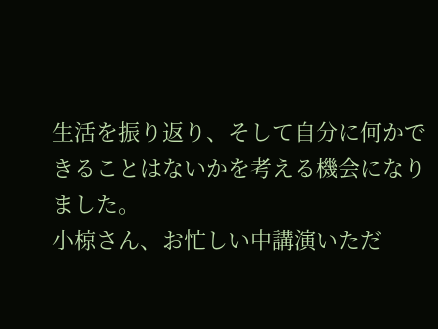生活を振り返り、そして自分に何かできることはないかを考える機会になりました。
小椋さん、お忙しい中講演いただ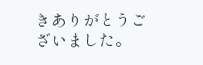きありがとうございました。